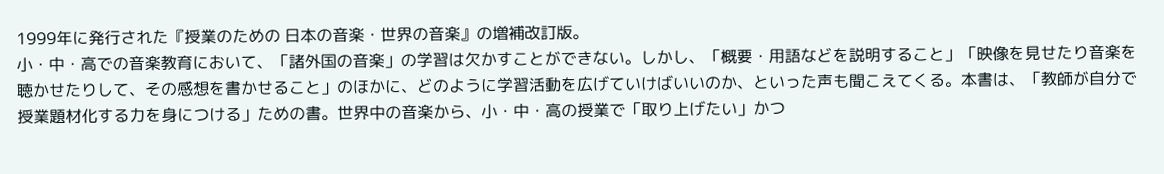1999年に発行された『授業のための 日本の音楽・世界の音楽』の増補改訂版。
小・中・高での音楽教育において、「諸外国の音楽」の学習は欠かすことができない。しかし、「概要・用語などを説明すること」「映像を見せたり音楽を聴かせたりして、その感想を書かせること」のほかに、どのように学習活動を広げていけばいいのか、といった声も聞こえてくる。本書は、「教師が自分で授業題材化する力を身につける」ための書。世界中の音楽から、小・中・高の授業で「取り上げたい」かつ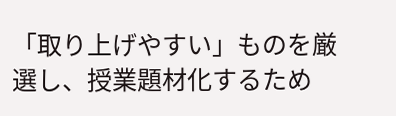「取り上げやすい」ものを厳選し、授業題材化するため